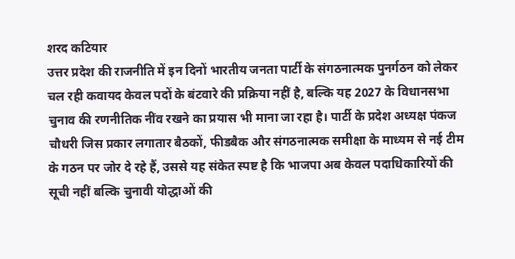शरद कटियार
उत्तर प्रदेश की राजनीति में इन दिनों भारतीय जनता पार्टी के संगठनात्मक पुनर्गठन को लेकर चल रही कवायद केवल पदों के बंटवारे की प्रक्रिया नहीं है, बल्कि यह 2027 के विधानसभा चुनाव की रणनीतिक नींव रखने का प्रयास भी माना जा रहा है। पार्टी के प्रदेश अध्यक्ष पंकज चौधरी जिस प्रकार लगातार बैठकों, फीडबैक और संगठनात्मक समीक्षा के माध्यम से नई टीम के गठन पर जोर दे रहे हैं, उससे यह संकेत स्पष्ट है कि भाजपा अब केवल पदाधिकारियों की सूची नहीं बल्कि चुनावी योद्धाओं की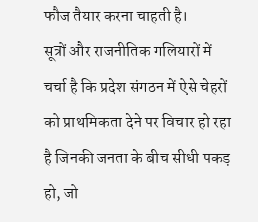फौज तैयार करना चाहती है।
सूत्रों और राजनीतिक गलियारों में चर्चा है कि प्रदेश संगठन में ऐसे चेहरों को प्राथमिकता देने पर विचार हो रहा है जिनकी जनता के बीच सीधी पकड़ हो, जो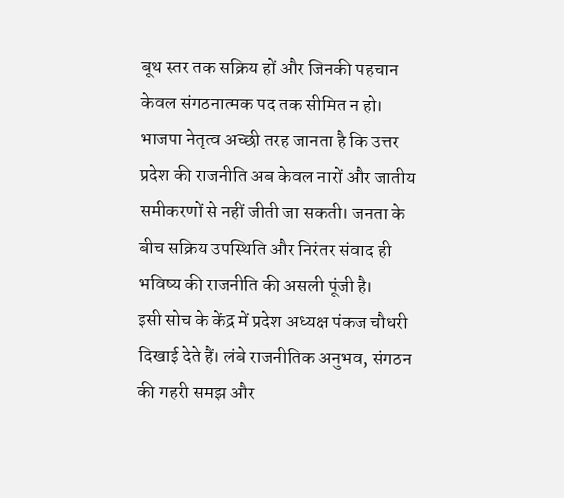बूथ स्तर तक सक्रिय हों और जिनकी पहचान केवल संगठनात्मक पद तक सीमित न हो। भाजपा नेतृत्व अच्छी तरह जानता है कि उत्तर प्रदेश की राजनीति अब केवल नारों और जातीय समीकरणों से नहीं जीती जा सकती। जनता के बीच सक्रिय उपस्थिति और निरंतर संवाद ही भविष्य की राजनीति की असली पूंजी है।
इसी सोच के केंद्र में प्रदेश अध्यक्ष पंकज चौधरी दिखाई देते हैं। लंबे राजनीतिक अनुभव, संगठन की गहरी समझ और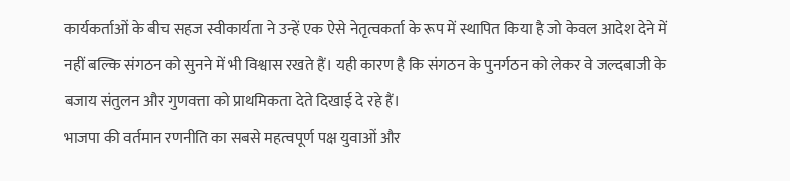कार्यकर्ताओं के बीच सहज स्वीकार्यता ने उन्हें एक ऐसे नेतृत्वकर्ता के रूप में स्थापित किया है जो केवल आदेश देने में नहीं बल्कि संगठन को सुनने में भी विश्वास रखते हैं। यही कारण है कि संगठन के पुनर्गठन को लेकर वे जल्दबाजी के बजाय संतुलन और गुणवत्ता को प्राथमिकता देते दिखाई दे रहे हैं।
भाजपा की वर्तमान रणनीति का सबसे महत्वपूर्ण पक्ष युवाओं और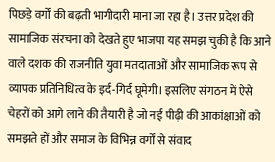पिछड़े वर्गों की बढ़ती भागीदारी माना जा रहा है। उत्तर प्रदेश की सामाजिक संरचना को देखते हुए भाजपा यह समझ चुकी है कि आने वाले दशक की राजनीति युवा मतदाताओं और सामाजिक रूप से व्यापक प्रतिनिधित्व के इर्द-गिर्द घूमेगी। इसलिए संगठन में ऐसे चेहरों को आगे लाने की तैयारी है जो नई पीढ़ी की आकांक्षाओं को समझते हों और समाज के विभिन्न वर्गों से संवाद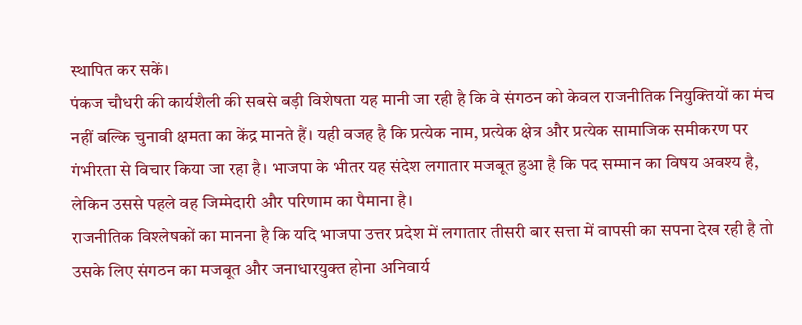स्थापित कर सकें।
पंकज चौधरी की कार्यशैली की सबसे बड़ी विशेषता यह मानी जा रही है कि वे संगठन को केवल राजनीतिक नियुक्तियों का मंच नहीं बल्कि चुनावी क्षमता का केंद्र मानते हैं। यही वजह है कि प्रत्येक नाम, प्रत्येक क्षेत्र और प्रत्येक सामाजिक समीकरण पर गंभीरता से विचार किया जा रहा है। भाजपा के भीतर यह संदेश लगातार मजबूत हुआ है कि पद सम्मान का विषय अवश्य है, लेकिन उससे पहले वह जिम्मेदारी और परिणाम का पैमाना है।
राजनीतिक विश्लेषकों का मानना है कि यदि भाजपा उत्तर प्रदेश में लगातार तीसरी बार सत्ता में वापसी का सपना देख रही है तो उसके लिए संगठन का मजबूत और जनाधारयुक्त होना अनिवार्य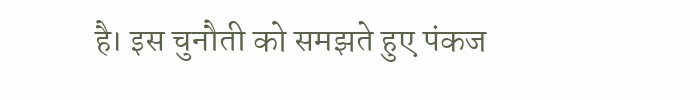है। इस चुनौती को समझते हुए पंकज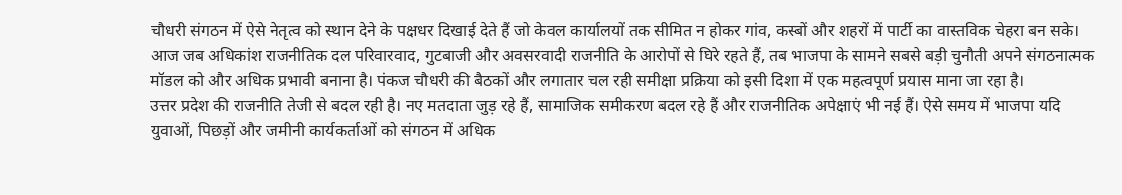चौधरी संगठन में ऐसे नेतृत्व को स्थान देने के पक्षधर दिखाई देते हैं जो केवल कार्यालयों तक सीमित न होकर गांव, कस्बों और शहरों में पार्टी का वास्तविक चेहरा बन सके।
आज जब अधिकांश राजनीतिक दल परिवारवाद, गुटबाजी और अवसरवादी राजनीति के आरोपों से घिरे रहते हैं, तब भाजपा के सामने सबसे बड़ी चुनौती अपने संगठनात्मक मॉडल को और अधिक प्रभावी बनाना है। पंकज चौधरी की बैठकों और लगातार चल रही समीक्षा प्रक्रिया को इसी दिशा में एक महत्वपूर्ण प्रयास माना जा रहा है।
उत्तर प्रदेश की राजनीति तेजी से बदल रही है। नए मतदाता जुड़ रहे हैं, सामाजिक समीकरण बदल रहे हैं और राजनीतिक अपेक्षाएं भी नई हैं। ऐसे समय में भाजपा यदि युवाओं, पिछड़ों और जमीनी कार्यकर्ताओं को संगठन में अधिक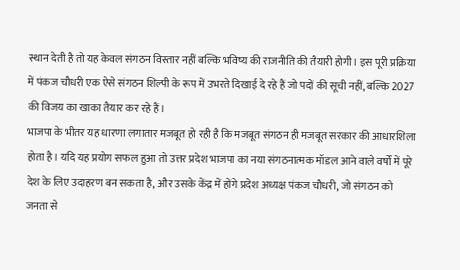स्थान देती है तो यह केवल संगठन विस्तार नहीं बल्कि भविष्य की राजनीति की तैयारी होगी। इस पूरी प्रक्रिया में पंकज चौधरी एक ऐसे संगठन शिल्पी के रूप में उभरते दिखाई दे रहे हैं जो पदों की सूची नहीं, बल्कि 2027 की विजय का खाका तैयार कर रहे हैं।
भाजपा के भीतर यह धारणा लगातार मजबूत हो रही है कि मजबूत संगठन ही मजबूत सरकार की आधारशिला होता है। यदि यह प्रयोग सफल हुआ तो उत्तर प्रदेश भाजपा का नया संगठनात्मक मॉडल आने वाले वर्षों में पूरे देश के लिए उदाहरण बन सकता है, और उसके केंद्र में होंगे प्रदेश अध्यक्ष पंकज चौधरी, जो संगठन को जनता से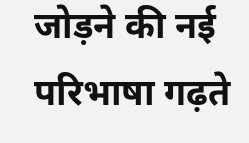जोड़ने की नई परिभाषा गढ़ते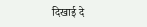दिखाई दे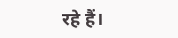रहे हैं।